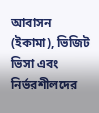আবাসন (ইকামা), ভিজিট ভিসা এবং নির্ভরশীলদের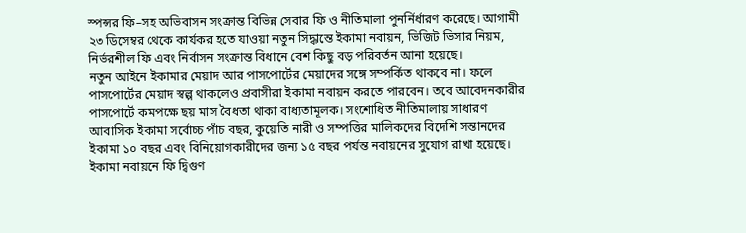স্পন্সর ফি–সহ অভিবাসন সংক্রান্ত বিভিন্ন সেবার ফি ও নীতিমালা পুনর্নির্ধারণ করেছে। আগামী ২৩ ডিসেম্বর থেকে কার্যকর হতে যাওয়া নতুন সিদ্ধান্তে ইকামা নবায়ন, ভিজিট ভিসার নিয়ম, নির্ভরশীল ফি এবং নির্বাসন সংক্রান্ত বিধানে বেশ কিছু বড় পরিবর্তন আনা হয়েছে।
নতুন আইনে ইকামার মেয়াদ আর পাসপোর্টের মেয়াদের সঙ্গে সম্পর্কিত থাকবে না। ফলে পাসপোর্টের মেয়াদ স্বল্প থাকলেও প্রবাসীরা ইকামা নবায়ন করতে পারবেন। তবে আবেদনকারীর পাসপোর্টে কমপক্ষে ছয় মাস বৈধতা থাকা বাধ্যতামূলক। সংশোধিত নীতিমালায় সাধারণ আবাসিক ইকামা সর্বোচ্চ পাঁচ বছর, কুয়েতি নারী ও সম্পত্তির মালিকদের বিদেশি সন্তানদের ইকামা ১০ বছর এবং বিনিয়োগকারীদের জন্য ১৫ বছর পর্যন্ত নবায়নের সুযোগ রাখা হয়েছে।
ইকামা নবায়নে ফি দ্বিগুণ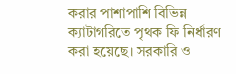করার পাশাপাশি বিভিন্ন ক্যাটাগরিতে পৃথক ফি নির্ধারণ করা হয়েছে। সরকারি ও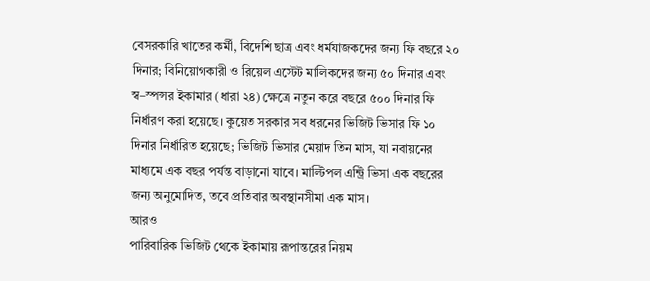বেসরকারি খাতের কর্মী, বিদেশি ছাত্র এবং ধর্মযাজকদের জন্য ফি বছরে ২০ দিনার; বিনিয়োগকারী ও রিয়েল এস্টেট মালিকদের জন্য ৫০ দিনার এবং স্ব–স্পন্সর ইকামার (ধারা ২৪) ক্ষেত্রে নতুন করে বছরে ৫০০ দিনার ফি নির্ধারণ করা হয়েছে। কুয়েত সরকার সব ধরনের ভিজিট ভিসার ফি ১০ দিনার নির্ধারিত হয়েছে; ভিজিট ভিসার মেয়াদ তিন মাস, যা নবায়নের মাধ্যমে এক বছর পর্যন্ত বাড়ানো যাবে। মাল্টিপল এন্ট্রি ভিসা এক বছরের জন্য অনুমোদিত, তবে প্রতিবার অবস্থানসীমা এক মাস।
আরও
পারিবারিক ভিজিট থেকে ইকামায় রূপান্তরের নিয়ম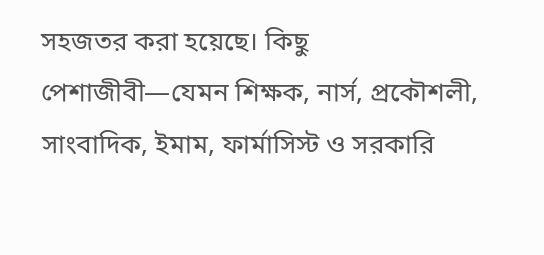সহজতর করা হয়েছে। কিছু পেশাজীবী—যেমন শিক্ষক, নার্স, প্রকৌশলী, সাংবাদিক, ইমাম, ফার্মাসিস্ট ও সরকারি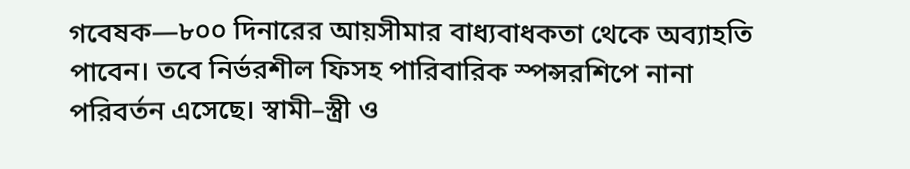গবেষক—৮০০ দিনারের আয়সীমার বাধ্যবাধকতা থেকে অব্যাহতি পাবেন। তবে নির্ভরশীল ফিসহ পারিবারিক স্পন্সরশিপে নানা পরিবর্তন এসেছে। স্বামী–স্ত্রী ও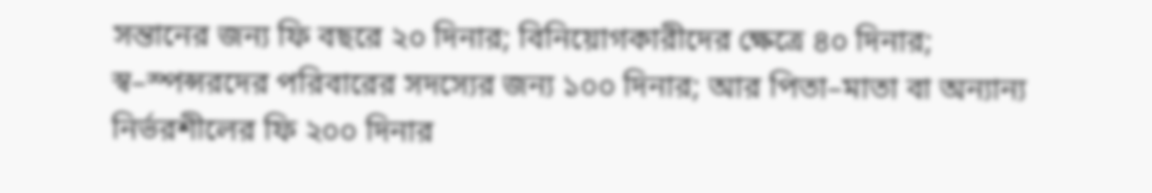সন্তানের জন্য ফি বছরে ২০ দিনার; বিনিয়োগকারীদের ক্ষেত্রে ৪০ দিনার; স্ব–স্পন্সরদের পরিবারের সদস্যের জন্য ১০০ দিনার; আর পিতা–মাতা বা অন্যান্য নির্ভরশীলের ফি ২০০ দিনার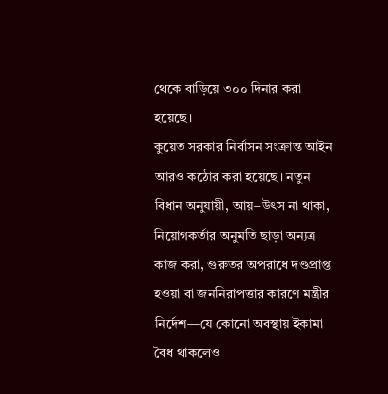থেকে বাড়িয়ে ৩০০ দিনার করা হয়েছে।
কুয়েত সরকার নির্বাসন সংক্রান্ত আইন আরও কঠোর করা হয়েছে। নতুন বিধান অনুযায়ী, আয়–উৎস না থাকা, নিয়োগকর্তার অনুমতি ছাড়া অন্যত্র কাজ করা, গুরুতর অপরাধে দণ্ডপ্রাপ্ত হওয়া বা জননিরাপত্তার কারণে মন্ত্রীর নির্দেশ—যে কোনো অবস্থায় ইকামা বৈধ থাকলেও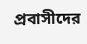প্রবাসীদের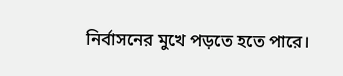নির্বাসনের মুখে পড়তে হতে পারে।